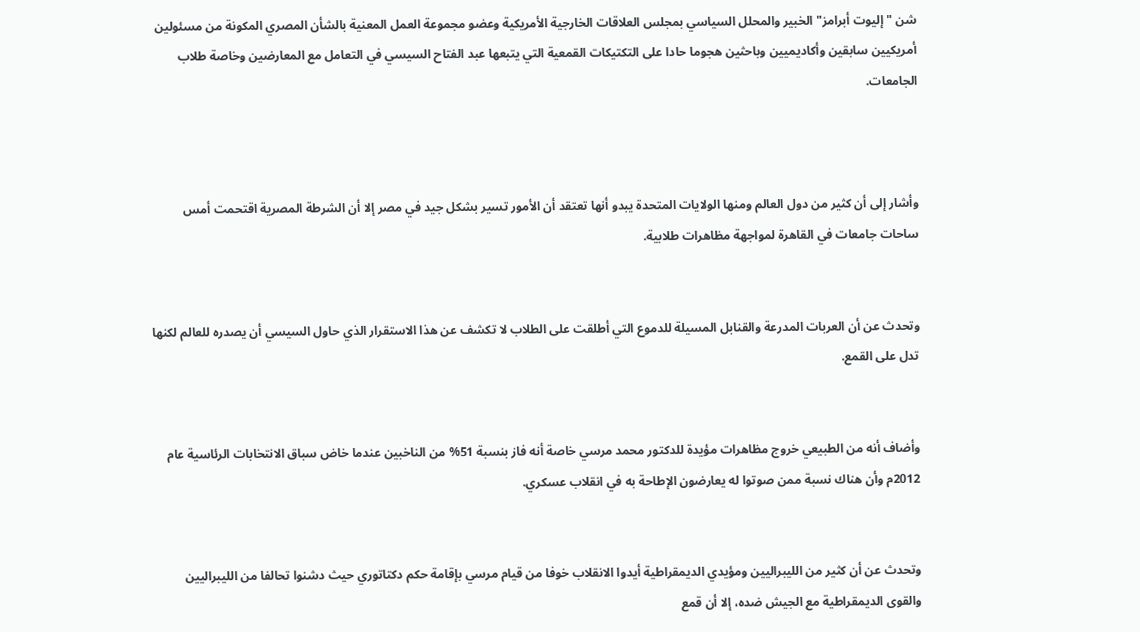شن "إليوت أبرامز" الخبير والمحلل السياسي بمجلس العلاقات الخارجية الأمريكية وعضو مجموعة العمل المعنية بالشأن المصري المكونة من مسئولين أمريكيين سابقين وأكاديميين وباحثين هجوما حادا على التكتيكات القمعية التي يتبعها عبد الفتاح السيسي في التعامل مع المعارضين وخاصة طلاب الجامعات.



وأشار إلى أن كثير من دول العالم ومنها الولايات المتحدة يبدو أنها تعتقد أن الأمور تسير بشكل جيد في مصر إلا أن الشرطة المصرية اقتحمت أمس ساحات جامعات في القاهرة لمواجهة مظاهرات طلابية.


وتحدث عن أن العربات المدرعة والقنابل المسيلة للدموع التي أطلقت على الطلاب لا تكشف عن هذا الاستقرار الذي حاول السيسي أن يصدره للعالم لكنها تدل على القمع.


وأضاف أنه من الطبيعي خروج مظاهرات مؤيدة للدكتور محمد مرسي خاصة أنه فاز بنسبة 51% من الناخبين عندما خاض سباق الانتخابات الرئاسية عام 2012م وأن هناك نسبة ممن صوتوا له يعارضون الإطاحة به في انقلاب عسكري.


وتحدث عن أن كثير من الليبراليين ومؤيدي الديمقراطية أيدوا الانقلاب خوفا من قيام مرسي بإقامة حكم دكتاتوري حيث دشنوا تحالفا من الليبراليين والقوى الديمقراطية مع الجيش ضده، إلا أن قمع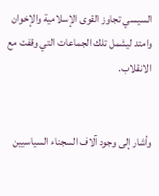السيسي تجاوز القوى الإسلامية والإخوان وامتد ليشمل تلك الجماعات التي وقفت مع الانقلاب.


وأشار إلى وجود آلاف السجناء السياسيين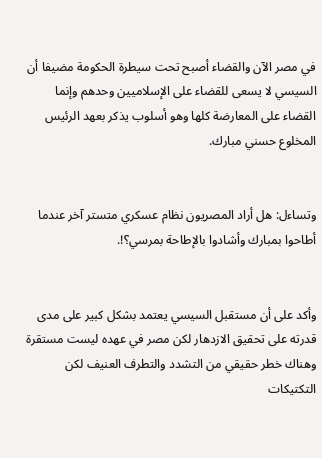في مصر الآن والقضاء أصبح تحت سيطرة الحكومة مضيفا أن السيسي لا يسعى للقضاء على الإسلاميين وحدهم وإنما القضاء على المعارضة كلها وهو أسلوب يذكر بعهد الرئيس المخلوع حسني مبارك.


وتساءل: هل أراد المصريون نظام عسكري متستر آخر عندما أطاحوا بمبارك وأشادوا بالإطاحة بمرسي؟!.


وأكد على أن مستقبل السيسي يعتمد بشكل كبير على مدى قدرته على تحقيق الازدهار لكن مصر في عهده ليست مستقرة وهناك خطر حقيقي من التشدد والتطرف العنيف لكن التكتيكات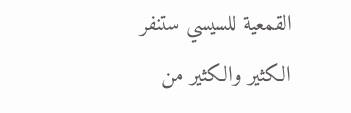القمعية للسيسي ستنفر الكثير والكثير من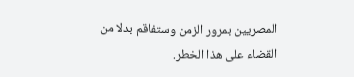المصريين بمرور الزمن وستفاقم بدلا من القضاء على هذا الخطر.